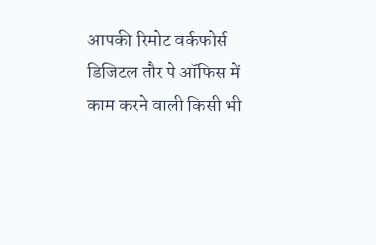आपकी रिमोट वर्कफोर्स डिजिटल तौर पे ऑफिस में काम करने वाली किसी भी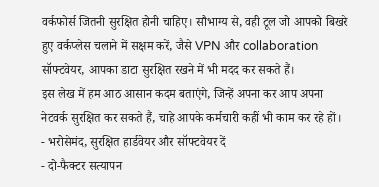वर्कफोर्स जितनी सुरक्षित होनी चाहिए। सौभाग्य से, वही टूल जो आपको बिखरे हुए वर्कप्लेस चलाने में सक्षम करें, जैसे VPN और collaboration सॉफ्टवेयर, आपका डाटा सुरक्षित रखने में भी मदद कर सकते हैं।
इस लेख में हम आठ आसान कदम बताएंगे, जिन्हें अपना कर आप अपना नेटवर्क सुरक्षित कर सकते हैं, चाहे आपके कर्मचारी कहीं भी काम कर रहे हों।
- भरोसेमंद, सुरक्षित हार्डवेयर और सॉफ्टवेयर दें
- दो-फैक्टर सत्यापन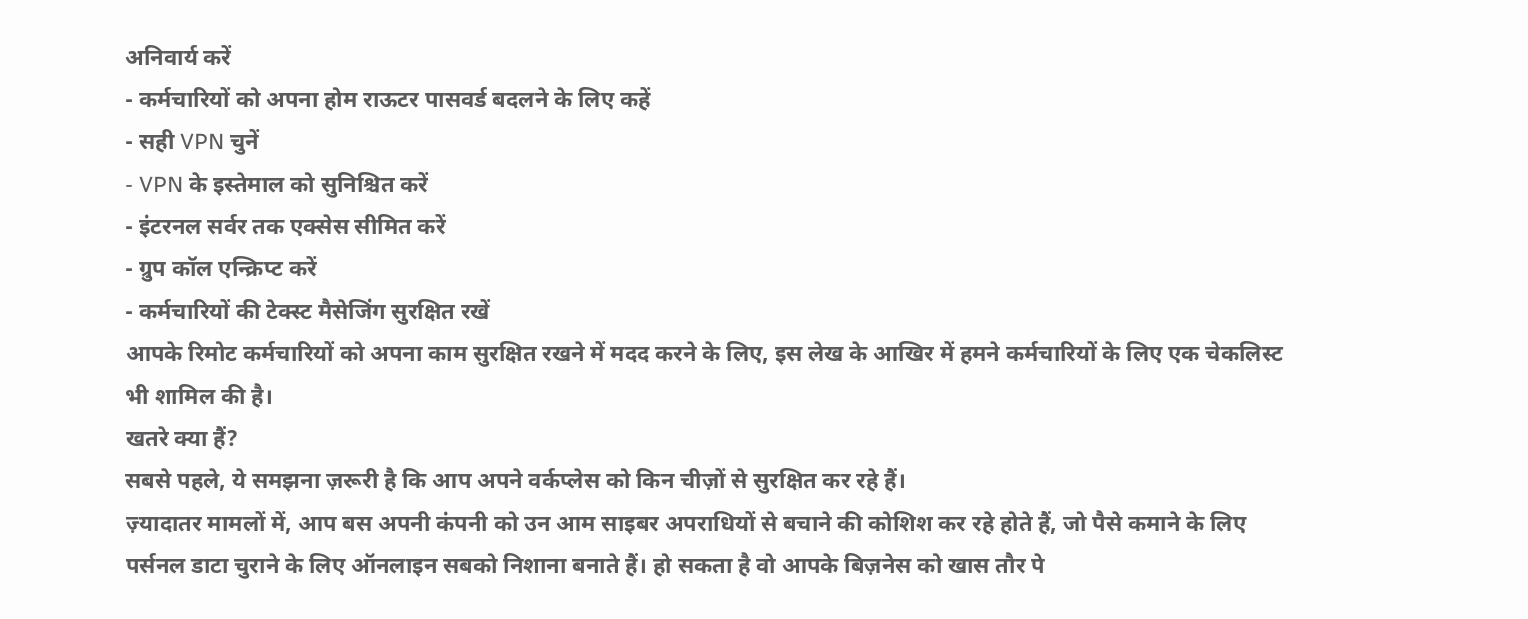अनिवार्य करें
- कर्मचारियों को अपना होम राऊटर पासवर्ड बदलने के लिए कहें
- सही VPN चुनें
- VPN के इस्तेमाल को सुनिश्चित करें
- इंटरनल सर्वर तक एक्सेस सीमित करें
- ग्रुप कॉल एन्क्रिप्ट करें
- कर्मचारियों की टेक्स्ट मैसेजिंग सुरक्षित रखें
आपके रिमोट कर्मचारियों को अपना काम सुरक्षित रखने में मदद करने के लिए, इस लेख के आखिर में हमने कर्मचारियों के लिए एक चेकलिस्ट भी शामिल की है।
खतरे क्या हैं?
सबसे पहले, ये समझना ज़रूरी है कि आप अपने वर्कप्लेस को किन चीज़ों से सुरक्षित कर रहे हैं।
ज़्यादातर मामलों में, आप बस अपनी कंपनी को उन आम साइबर अपराधियों से बचाने की कोशिश कर रहे होते हैं, जो पैसे कमाने के लिए पर्सनल डाटा चुराने के लिए ऑनलाइन सबको निशाना बनाते हैं। हो सकता है वो आपके बिज़नेस को खास तौर पे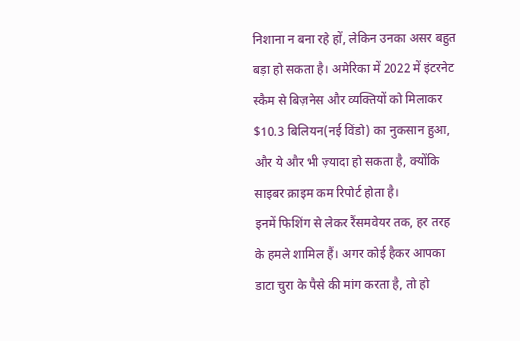निशाना न बना रहे हों, लेकिन उनका असर बहुत बड़ा हो सकता है। अमेरिका में 2022 में इंटरनेट स्कैम से बिज़नेस और व्यक्तियों को मिलाकर $10.3 बिलियन(नई विंडो) का नुकसान हुआ, और ये और भी ज़्यादा हो सकता है, क्योंकि साइबर क्राइम कम रिपोर्ट होता है।
इनमें फिशिंग से लेकर रैंसमवेयर तक, हर तरह के हमले शामिल हैं। अगर कोई हैकर आपका डाटा चुरा के पैसे की मांग करता है, तो हो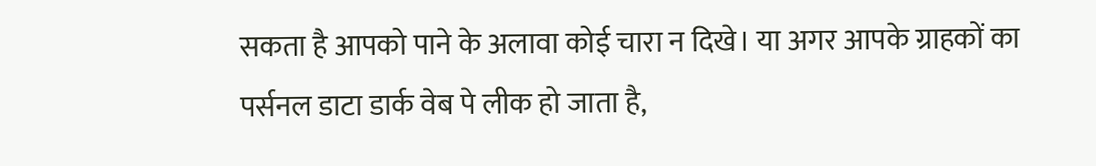सकता है आपको पाने के अलावा कोई चारा न दिखे। या अगर आपके ग्राहकों का पर्सनल डाटा डार्क वेब पे लीक हो जाता है,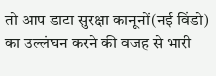तो आप डाटा सुरक्षा कानूनों(नई विंडो) का उल्लंघन करने की वजह से भारी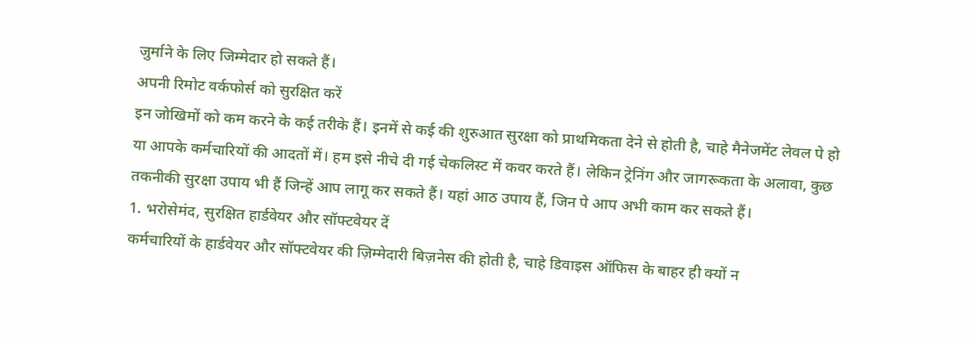जुर्माने के लिए जिम्मेदार हो सकते हैं।
अपनी रिमोट वर्कफोर्स को सुरक्षित करें
इन जोखिमों को कम करने के कई तरीके हैं। इनमें से कई की शुरुआत सुरक्षा को प्राथमिकता देने से होती है, चाहे मैनेजमेंट लेवल पे हो या आपके कर्मचारियों की आदतों में। हम इसे नीचे दी गई चेकलिस्ट में कवर करते हैं। लेकिन ट्रेनिंग और जागरूकता के अलावा, कुछ तकनीकी सुरक्षा उपाय भी हैं जिन्हें आप लागू कर सकते हैं। यहां आठ उपाय हैं, जिन पे आप अभी काम कर सकते हैं।
1. भरोसेमंद, सुरक्षित हार्डवेयर और सॉफ्टवेयर दें
कर्मचारियों के हार्डवेयर और सॉफ्टवेयर की ज़िम्मेदारी बिज़नेस की होती है, चाहे डिवाइस ऑफिस के बाहर ही क्यों न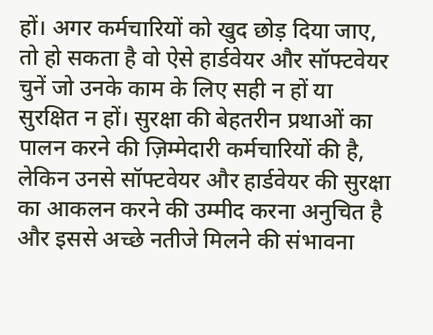हों। अगर कर्मचारियों को खुद छोड़ दिया जाए, तो हो सकता है वो ऐसे हार्डवेयर और सॉफ्टवेयर चुनें जो उनके काम के लिए सही न हों या सुरक्षित न हों। सुरक्षा की बेहतरीन प्रथाओं का पालन करने की ज़िम्मेदारी कर्मचारियों की है, लेकिन उनसे सॉफ्टवेयर और हार्डवेयर की सुरक्षा का आकलन करने की उम्मीद करना अनुचित है और इससे अच्छे नतीजे मिलने की संभावना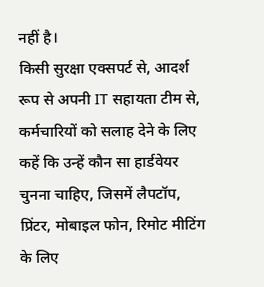नहीं है।
किसी सुरक्षा एक्सपर्ट से, आदर्श रूप से अपनी IT सहायता टीम से, कर्मचारियों को सलाह देने के लिए कहें कि उन्हें कौन सा हार्डवेयर चुनना चाहिए, जिसमें लैपटॉप, प्रिंटर, मोबाइल फोन, रिमोट मीटिंग के लिए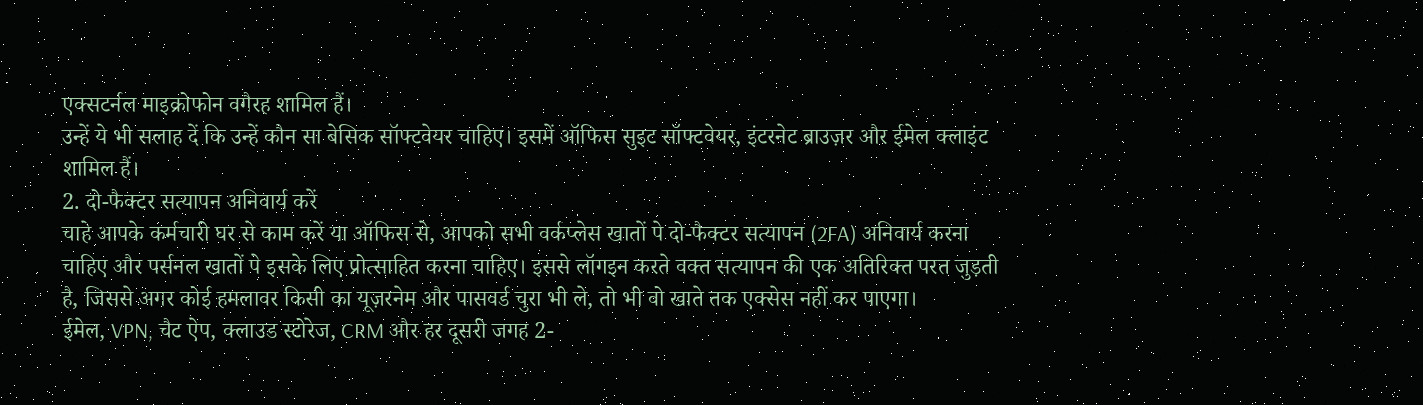एक्सटर्नल माइक्रोफोन वगैरह शामिल हैं।
उन्हें ये भी सलाह दें कि उन्हें कौन सा बेसिक सॉफ्टवेयर चाहिए। इसमें ऑफिस सुइट सॉफ्टवेयर, इंटरनेट ब्राउज़र और ईमेल क्लाइंट शामिल हैं।
2. दो-फैक्टर सत्यापन अनिवार्य करें
चाहे आपके कर्मचारी घर से काम करें या ऑफिस से, आपको सभी वर्कप्लेस खातों पे दो-फैक्टर सत्यापन (2FA) अनिवार्य करना चाहिए और पर्सनल खातों पे इसके लिए प्रोत्साहित करना चाहिए। इससे लॉगइन करते वक्त सत्यापन की एक अतिरिक्त परत जुड़ती है, जिससे अगर कोई हमलावर किसी का यूज़रनेम और पासवर्ड चुरा भी ले, तो भी वो खाते तक एक्सेस नहीं कर पाएगा।
ईमेल, VPN, चैट ऐप, क्लाउड स्टोरेज, CRM और हर दूसरी जगह 2-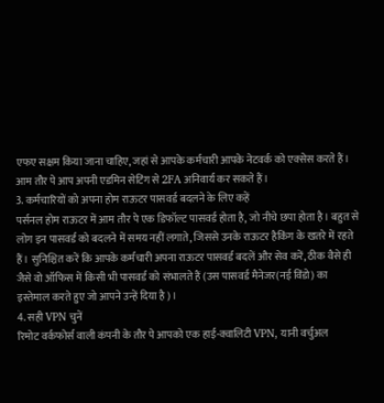एफए सक्षम किया जाना चाहिए, जहां से आपके कर्मचारी आपके नेटवर्क को एक्सेस करते हैं। आम तौर पे आप अपनी एडमिन सेटिंग से 2FA अनिवार्य कर सकते हैं।
3. कर्मचारियों को अपना होम राऊटर पासवर्ड बदलने के लिए कहें
पर्सनल होम राऊटर में आम तौर पे एक डिफॉल्ट पासवर्ड होता है, जो नीचे छपा होता है। बहुत से लोग इन पासवर्ड को बदलने में समय नहीं लगाते, जिससे उनके राऊटर हैकिंग के खतरे में रहते हैं। सुनिश्चित करें कि आपके कर्मचारी अपना राऊटर पासवर्ड बदलें और सेव करें, ठीक वैसे ही जैसे वो ऑफिस में किसी भी पासवर्ड को संभालते हैं (उस पासवर्ड मैनेजर(नई विंडो) का इस्तेमाल करते हुए जो आपने उन्हें दिया है)।
4. सही VPN चुनें
रिमोट वर्कफोर्स वाली कंपनी के तौर पे आपको एक हाई-क्वालिटी VPN, यानी वर्चुअल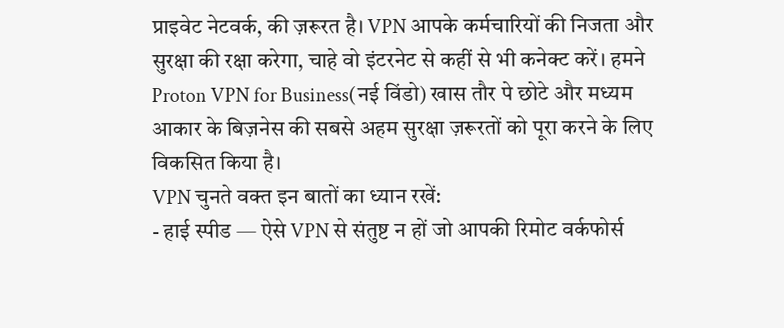प्राइवेट नेटवर्क, की ज़रूरत है। VPN आपके कर्मचारियों की निजता और सुरक्षा की रक्षा करेगा, चाहे वो इंटरनेट से कहीं से भी कनेक्ट करें। हमने Proton VPN for Business(नई विंडो) खास तौर पे छोटे और मध्यम आकार के बिज़नेस की सबसे अहम सुरक्षा ज़रूरतों को पूरा करने के लिए विकसित किया है।
VPN चुनते वक्त इन बातों का ध्यान रखें:
- हाई स्पीड — ऐसे VPN से संतुष्ट न हों जो आपकी रिमोट वर्कफोर्स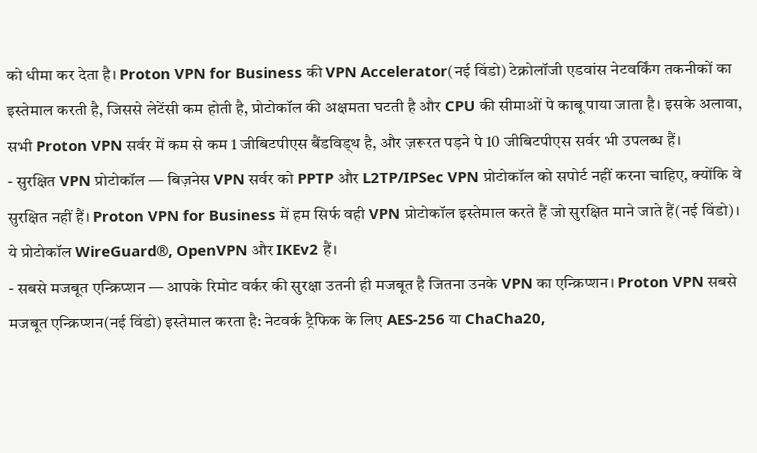को धीमा कर देता है। Proton VPN for Business की VPN Accelerator(नई विंडो) टेक्नोलॉजी एडवांस नेटवर्किंग तकनीकों का इस्तेमाल करती है, जिससे लेटेंसी कम होती है, प्रोटोकॉल की अक्षमता घटती है और CPU की सीमाओं पे काबू पाया जाता है। इसके अलावा, सभी Proton VPN सर्वर में कम से कम 1 जीबिटपीएस बैंडविड्थ है, और ज़रूरत पड़ने पे 10 जीबिटपीएस सर्वर भी उपलब्ध हैं।
- सुरक्षित VPN प्रोटोकॉल — बिज़नेस VPN सर्वर को PPTP और L2TP/IPSec VPN प्रोटोकॉल को सपोर्ट नहीं करना चाहिए, क्योंकि वे सुरक्षित नहीं हैं। Proton VPN for Business में हम सिर्फ वही VPN प्रोटोकॉल इस्तेमाल करते हैं जो सुरक्षित माने जाते हैं(नई विंडो)। ये प्रोटोकॉल WireGuard®, OpenVPN और IKEv2 हैं।
- सबसे मजबूत एन्क्रिप्शन — आपके रिमोट वर्कर की सुरक्षा उतनी ही मजबूत है जितना उनके VPN का एन्क्रिप्शन। Proton VPN सबसे मजबूत एन्क्रिप्शन(नई विंडो) इस्तेमाल करता है: नेटवर्क ट्रैफिक के लिए AES-256 या ChaCha20,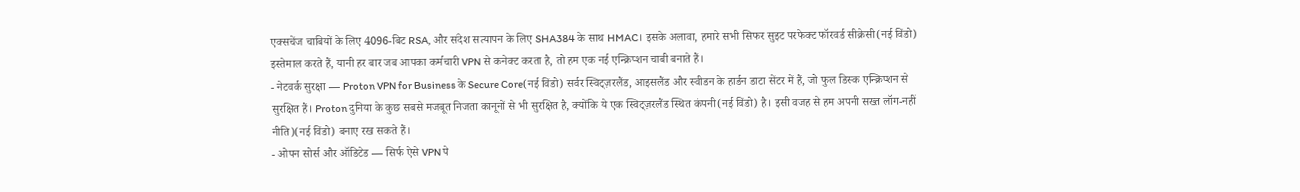एक्सचेंज चाबियों के लिए 4096-बिट RSA, और संदेश सत्यापन के लिए SHA384 के साथ HMAC। इसके अलावा, हमारे सभी सिफर सुइट परफेक्ट फॉरवर्ड सीक्रेसी(नई विंडो) इस्तेमाल करते हैं, यानी हर बार जब आपका कर्मचारी VPN से कनेक्ट करता है, तो हम एक नई एन्क्रिप्शन चाबी बनाते हैं।
- नेटवर्क सुरक्षा — Proton VPN for Business के Secure Core(नई विंडो) सर्वर स्विट्ज़रलैंड, आइसलैंड और स्वीडन के हार्डन डाटा सेंटर में हैं, जो फुल डिस्क एन्क्रिप्शन से सुरक्षित हैं। Proton दुनिया के कुछ सबसे मजबूत निजता कानूनों से भी सुरक्षित है, क्योंकि ये एक स्विट्ज़रलैंड स्थित कंपनी(नई विंडो) है। इसी वजह से हम अपनी सख्त लॉग-नहीं नीति)(नई विंडो) बनाए रख सकते हैं।
- ओपन सोर्स और ऑडिटेड — सिर्फ ऐसे VPN पे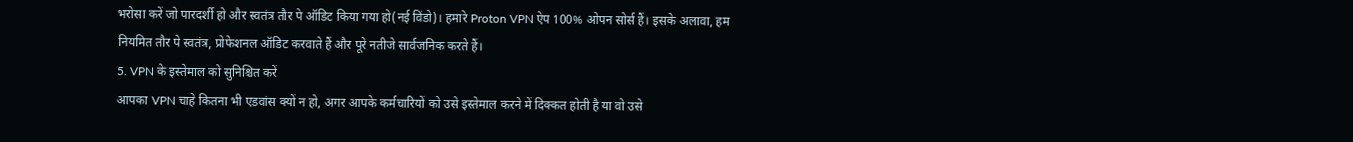भरोसा करें जो पारदर्शी हो और स्वतंत्र तौर पे ऑडिट किया गया हो(नई विंडो)। हमारे Proton VPN ऐप 100% ओपन सोर्स हैं। इसके अलावा, हम नियमित तौर पे स्वतंत्र, प्रोफेशनल ऑडिट करवाते हैं और पूरे नतीजे सार्वजनिक करते हैं।
5. VPN के इस्तेमाल को सुनिश्चित करें
आपका VPN चाहे कितना भी एडवांस क्यों न हो, अगर आपके कर्मचारियों को उसे इस्तेमाल करने में दिक्कत होती है या वो उसे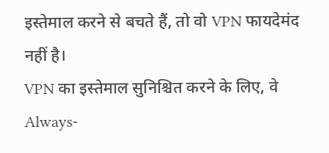इस्तेमाल करने से बचते हैं, तो वो VPN फायदेमंद नहीं है।
VPN का इस्तेमाल सुनिश्चित करने के लिए, वे Always-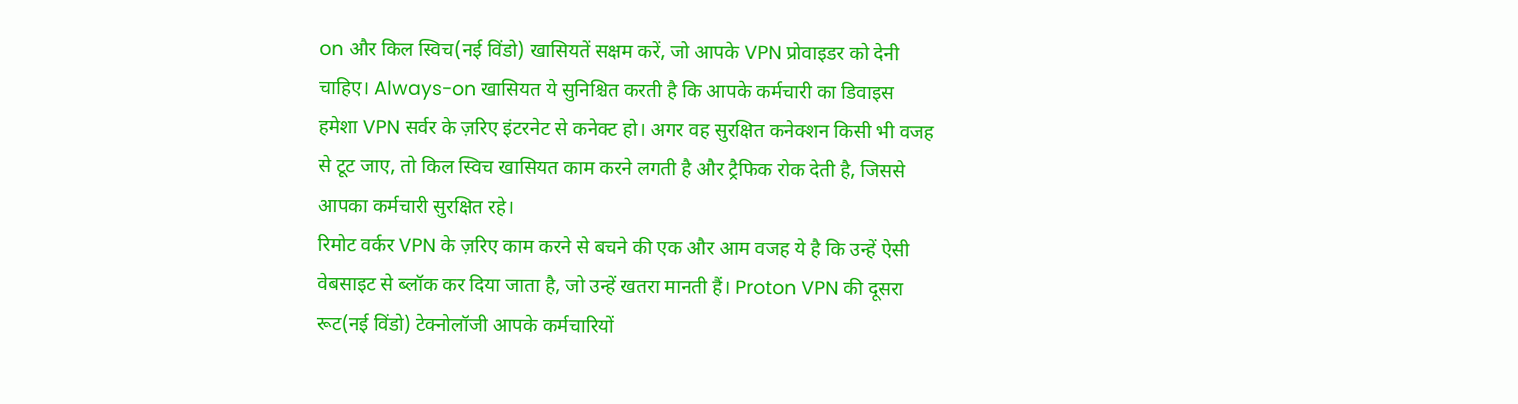on और किल स्विच(नई विंडो) खासियतें सक्षम करें, जो आपके VPN प्रोवाइडर को देनी चाहिए। Always-on खासियत ये सुनिश्चित करती है कि आपके कर्मचारी का डिवाइस हमेशा VPN सर्वर के ज़रिए इंटरनेट से कनेक्ट हो। अगर वह सुरक्षित कनेक्शन किसी भी वजह से टूट जाए, तो किल स्विच खासियत काम करने लगती है और ट्रैफिक रोक देती है, जिससे आपका कर्मचारी सुरक्षित रहे।
रिमोट वर्कर VPN के ज़रिए काम करने से बचने की एक और आम वजह ये है कि उन्हें ऐसी वेबसाइट से ब्लॉक कर दिया जाता है, जो उन्हें खतरा मानती हैं। Proton VPN की दूसरा रूट(नई विंडो) टेक्नोलॉजी आपके कर्मचारियों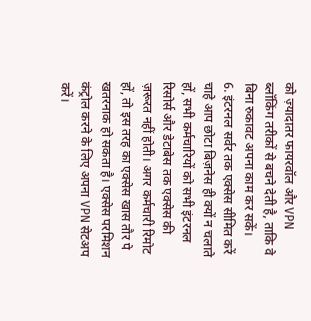को ज़्यादातर फायरवॉल और VPN ब्लॉकिंग तरीकों से बचने देती है, ताकि वे बिना रुकावट अपना काम कर सकें।
6. इंटरनल सर्वर तक एक्सेस सीमित करें
चाहे आप छोटा बिज़नेस ही क्यों न चलाते हों, सभी कर्मचारियों को सभी इंटरनल रिसोर्स और डेटाबेस तक एक्सेस की ज़रूरत नहीं होती। अगर कर्मचारी रिमोट हों, तो इस तरह का एक्सेस खास तौर पे खतरनाक हो सकता है। एक्सेस परमिशन कंट्रोल करने के लिए अपना VPN सेटअप करें।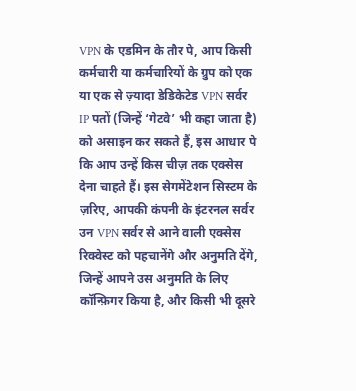VPN के एडमिन के तौर पे, आप किसी कर्मचारी या कर्मचारियों के ग्रुप को एक या एक से ज़्यादा डेडिकेटेड VPN सर्वर IP पतों (जिन्हें ‘गेटवे’ भी कहा जाता है) को असाइन कर सकते हैं, इस आधार पे कि आप उन्हें किस चीज़ तक एक्सेस देना चाहते हैं। इस सेगमेंटेशन सिस्टम के ज़रिए, आपकी कंपनी के इंटरनल सर्वर उन VPN सर्वर से आने वाली एक्सेस रिक्वेस्ट को पहचानेंगे और अनुमति देंगे, जिन्हें आपने उस अनुमति के लिए कॉन्फ़िगर किया है, और किसी भी दूसरे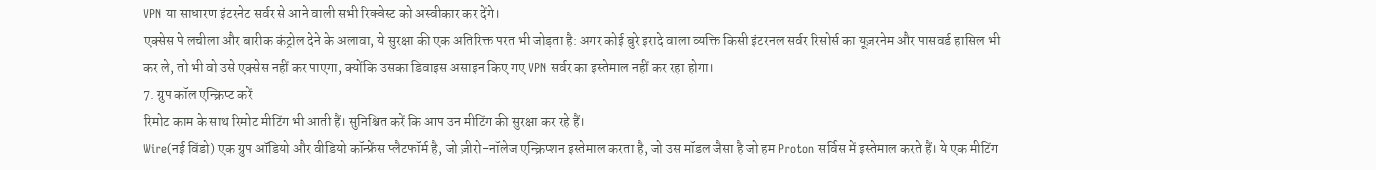VPN या साधारण इंटरनेट सर्वर से आने वाली सभी रिक्वेस्ट को अस्वीकार कर देंगे।
एक्सेस पे लचीला और बारीक कंट्रोल देने के अलावा, ये सुरक्षा की एक अतिरिक्त परत भी जोड़ता है: अगर कोई बुरे इरादे वाला व्यक्ति किसी इंटरनल सर्वर रिसोर्स का यूज़रनेम और पासवर्ड हासिल भी कर ले, तो भी वो उसे एक्सेस नहीं कर पाएगा, क्योंकि उसका डिवाइस असाइन किए गए VPN सर्वर का इस्तेमाल नहीं कर रहा होगा।
7. ग्रुप कॉल एन्क्रिप्ट करें
रिमोट काम के साथ रिमोट मीटिंग भी आती हैं। सुनिश्चित करें कि आप उन मीटिंग की सुरक्षा कर रहे हैं।
Wire(नई विंडो) एक ग्रुप ऑडियो और वीडियो कॉन्फ्रेंस प्लैटफॉर्म है, जो ज़ीरो-नॉलेज एन्क्रिप्शन इस्तेमाल करता है, जो उस मॉडल जैसा है जो हम Proton सर्विस में इस्तेमाल करते हैं। ये एक मीटिंग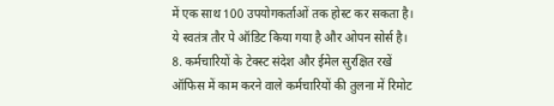में एक साथ 100 उपयोगकर्ताओं तक होस्ट कर सकता है। ये स्वतंत्र तौर पे ऑडिट किया गया है और ओपन सोर्स है।
8. कर्मचारियों के टेक्स्ट संदेश और ईमेल सुरक्षित रखें
ऑफिस में काम करने वाले कर्मचारियों की तुलना में रिमोट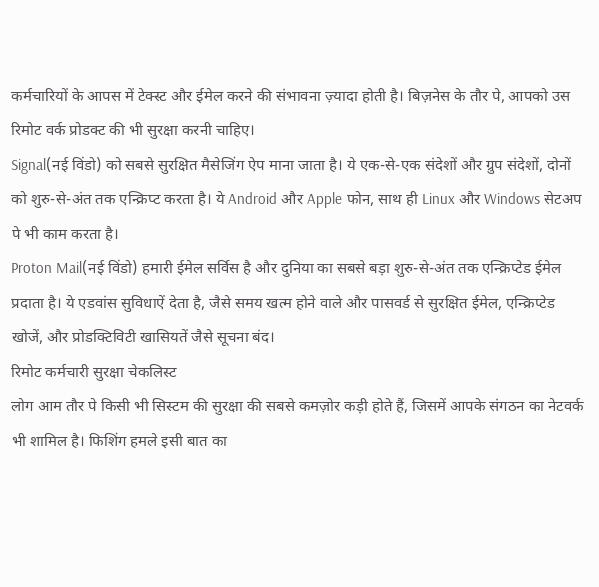कर्मचारियों के आपस में टेक्स्ट और ईमेल करने की संभावना ज़्यादा होती है। बिज़नेस के तौर पे, आपको उस रिमोट वर्क प्रोडक्ट की भी सुरक्षा करनी चाहिए।
Signal(नई विंडो) को सबसे सुरक्षित मैसेजिंग ऐप माना जाता है। ये एक-से-एक संदेशों और ग्रुप संदेशों, दोनों को शुरु-से-अंत तक एन्क्रिप्ट करता है। ये Android और Apple फोन, साथ ही Linux और Windows सेटअप पे भी काम करता है।
Proton Mail(नई विंडो) हमारी ईमेल सर्विस है और दुनिया का सबसे बड़ा शुरु-से-अंत तक एन्क्रिप्टेड ईमेल प्रदाता है। ये एडवांस सुविधाऐं देता है, जैसे समय खत्म होने वाले और पासवर्ड से सुरक्षित ईमेल, एन्क्रिप्टेड खोजें, और प्रोडक्टिविटी खासियतें जैसे सूचना बंद।
रिमोट कर्मचारी सुरक्षा चेकलिस्ट
लोग आम तौर पे किसी भी सिस्टम की सुरक्षा की सबसे कमज़ोर कड़ी होते हैं, जिसमें आपके संगठन का नेटवर्क भी शामिल है। फिशिंग हमले इसी बात का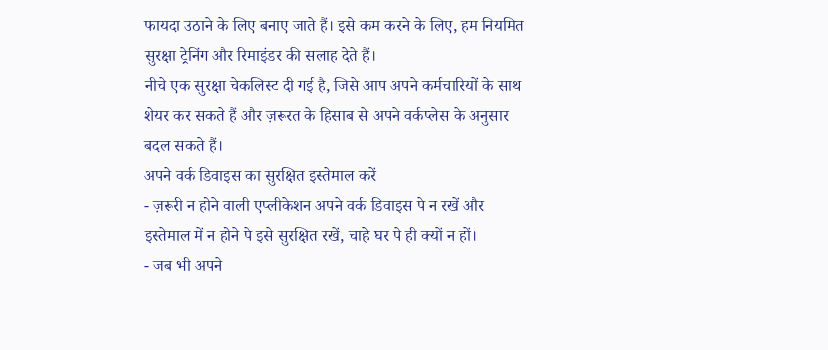फायदा उठाने के लिए बनाए जाते हैं। इसे कम करने के लिए, हम नियमित सुरक्षा ट्रेनिंग और रिमाइंडर की सलाह देते हैं।
नीचे एक सुरक्षा चेकलिस्ट दी गई है, जिसे आप अपने कर्मचारियों के साथ शेयर कर सकते हैं और ज़रूरत के हिसाब से अपने वर्कप्लेस के अनुसार बदल सकते हैं।
अपने वर्क डिवाइस का सुरक्षित इस्तेमाल करें
- ज़रूरी न होने वाली एप्लीकेशन अपने वर्क डिवाइस पे न रखें और इस्तेमाल में न होने पे इसे सुरक्षित रखें, चाहे घर पे ही क्यों न हों।
- जब भी अपने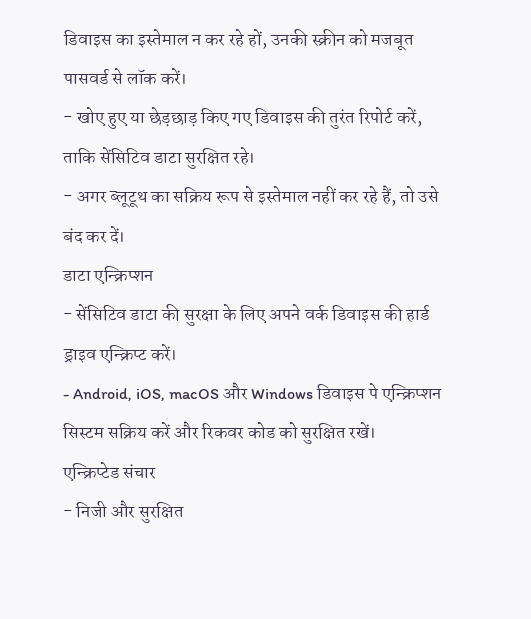डिवाइस का इस्तेमाल न कर रहे हों, उनकी स्क्रीन को मजबूत पासवर्ड से लॉक करें।
- खोए हुए या छेड़छाड़ किए गए डिवाइस की तुरंत रिपोर्ट करें, ताकि सेंसिटिव डाटा सुरक्षित रहे।
- अगर ब्लूटूथ का सक्रिय रूप से इस्तेमाल नहीं कर रहे हैं, तो उसे बंद कर दें।
डाटा एन्क्रिप्शन
- सेंसिटिव डाटा की सुरक्षा के लिए अपने वर्क डिवाइस की हार्ड ड्राइव एन्क्रिप्ट करें।
- Android, iOS, macOS और Windows डिवाइस पे एन्क्रिप्शन सिस्टम सक्रिय करें और रिकवर कोड को सुरक्षित रखें।
एन्क्रिप्टेड संचार
- निजी और सुरक्षित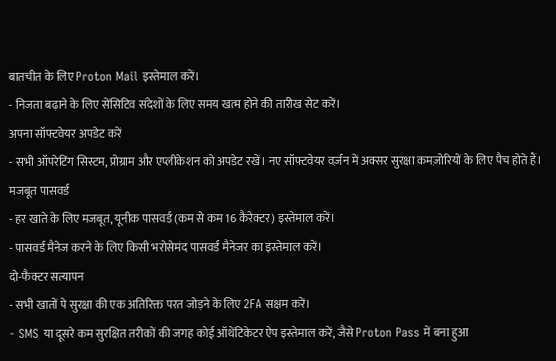बातचीत के लिए Proton Mail इस्तेमाल करें।
- निजता बढ़ाने के लिए सेंसिटिव संदेशों के लिए समय खत्म होने की तारीख सेट करें।
अपना सॉफ्टवेयर अपडेट करें
- सभी ऑपरेटिंग सिस्टम, प्रोग्राम और एप्लीकेशन को अपडेट रखें। नए सॉफ्टवेयर वर्ज़न में अक्सर सुरक्षा कमज़ोरियों के लिए पैच होते हैं।
मजबूत पासवर्ड
- हर खाते के लिए मजबूत, यूनीक पासवर्ड (कम से कम 16 कैरेक्टर) इस्तेमाल करें।
- पासवर्ड मैनेज करने के लिए किसी भरोसेमंद पासवर्ड मैनेजर का इस्तेमाल करें।
दो-फैक्टर सत्यापन
- सभी खातों पे सुरक्षा की एक अतिरिक्त परत जोड़ने के लिए 2FA सक्षम करें।
- SMS या दूसरे कम सुरक्षित तरीकों की जगह कोई ऑथेंटिकेटर ऐप इस्तेमाल करें, जैसे Proton Pass में बना हुआ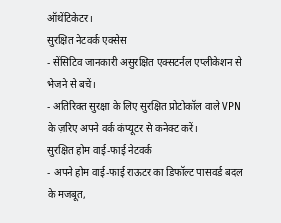ऑथेंटिकेटर।
सुरक्षित नेटवर्क एक्सेस
- सेंसिटिव जानकारी असुरक्षित एक्सटर्नल एप्लीकेशन से भेजने से बचें।
- अतिरिक्त सुरक्षा के लिए सुरक्षित प्रोटोकॉल वाले VPN के ज़रिए अपने वर्क कंप्यूटर से कनेक्ट करें।
सुरक्षित होम वाई-फाई नेटवर्क
- अपने होम वाई-फाई राऊटर का डिफॉल्ट पासवर्ड बदल के मजबूत,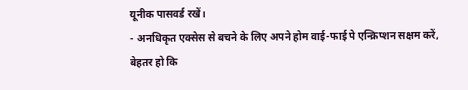यूनीक पासवर्ड रखें।
- अनधिकृत एक्सेस से बचने के लिए अपने होम वाई-फाई पे एन्क्रिप्शन सक्षम करें, बेहतर हो कि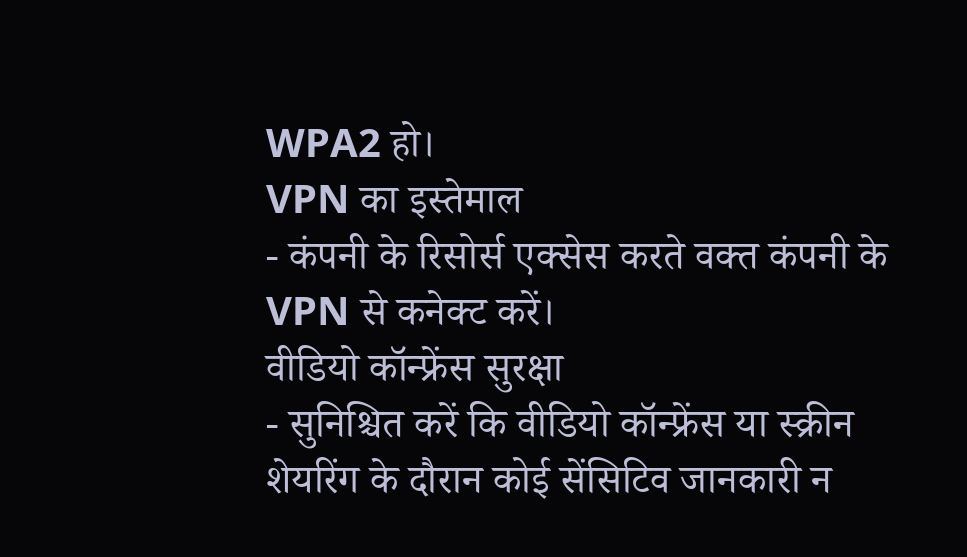WPA2 हो।
VPN का इस्तेमाल
- कंपनी के रिसोर्स एक्सेस करते वक्त कंपनी के VPN से कनेक्ट करें।
वीडियो कॉन्फ्रेंस सुरक्षा
- सुनिश्चित करें कि वीडियो कॉन्फ्रेंस या स्क्रीन शेयरिंग के दौरान कोई सेंसिटिव जानकारी न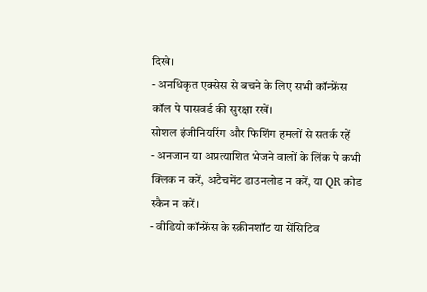दिखे।
- अनधिकृत एक्सेस से बचने के लिए सभी कॉन्फ्रेंस कॉल पे पासवर्ड की सुरक्षा रखें।
सोशल इंजीनियरिंग और फिशिंग हमलों से सतर्क रहें
- अनजान या अप्रत्याशित भेजने वालों के लिंक पे कभी क्लिक न करें, अटैचमेंट डाउनलोड न करें, या QR कोड स्कैन न करें।
- वीडियो कॉन्फ्रेंस के स्क्रीनशॉट या सेंसिटिव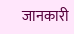जानकारी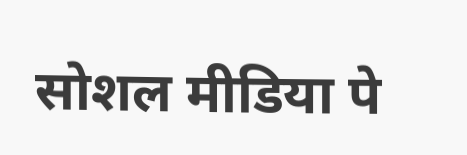सोशल मीडिया पे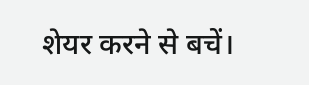शेयर करने से बचें।